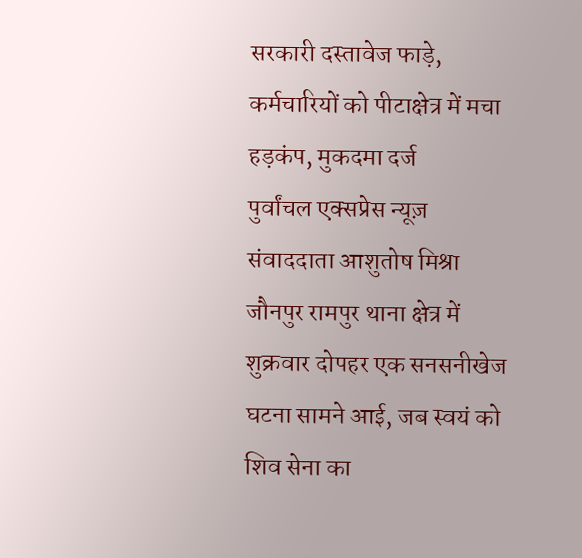सरकारी दस्तावेज फाड़े, कर्मचारियों को पीटाक्षेत्र में मचा हड़कंप, मुकदमा दर्ज
पुर्वांचल एक्सप्रेस न्यूज़ संवाददाता आशुतोष मिश्रा
जौनपुर रामपुर थाना क्षेत्र में शुक्रवार दोपहर एक सनसनीखेज घटना सामने आई, जब स्वयं को शिव सेना का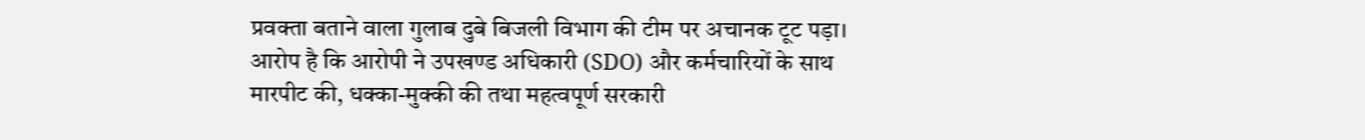प्रवक्ता बताने वाला गुलाब दुबे बिजली विभाग की टीम पर अचानक टूट पड़ा। आरोप है कि आरोपी ने उपखण्ड अधिकारी (SDO) और कर्मचारियों के साथ मारपीट की, धक्का-मुक्की की तथा महत्वपूर्ण सरकारी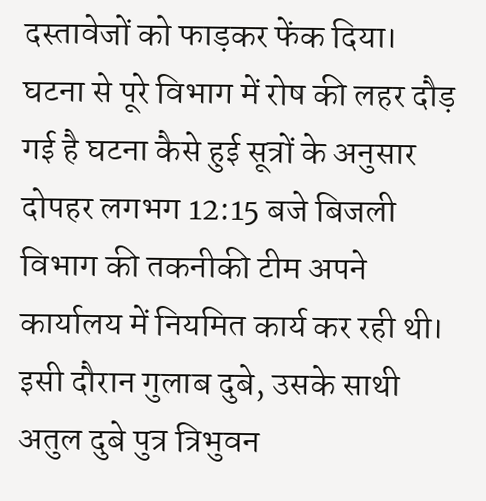दस्तावेजों को फाड़कर फेंक दिया। घटना से पूरे विभाग में रोष की लहर दौड़ गई है घटना कैसे हुई सूत्रों के अनुसार दोपहर लगभग 12:15 बजे बिजली विभाग की तकनीकी टीम अपने कार्यालय में नियमित कार्य कर रही थी। इसी दौरान गुलाब दुबे, उसके साथी अतुल दुबे पुत्र त्रिभुवन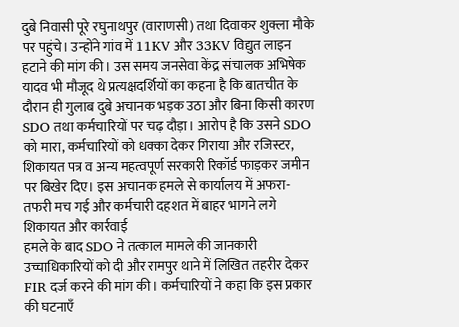दुबे निवासी पूरे रघुनाथपुर (वाराणसी) तथा दिवाकर शुक्ला मौके पर पहुंचे। उन्होंने गांव में 11KV और 33KV विद्युत लाइन हटाने की मांग की। उस समय जनसेवा केंद्र संचालक अभिषेक यादव भी मौजूद थे प्रत्यक्षदर्शियों का कहना है कि बातचीत के दौरान ही गुलाब दुबे अचानक भड़क उठा और बिना किसी कारण SDO तथा कर्मचारियों पर चढ़ दौड़ा। आरोप है कि उसने SDO को मारा, कर्मचारियों को धक्का देकर गिराया और रजिस्टर, शिकायत पत्र व अन्य महत्वपूर्ण सरकारी रिकॉर्ड फाड़कर जमीन पर बिखेर दिए। इस अचानक हमले से कार्यालय में अफरा-तफरी मच गई और कर्मचारी दहशत में बाहर भागने लगे शिकायत और कार्रवाई
हमले के बाद SDO ने तत्काल मामले की जानकारी उच्चाधिकारियों को दी और रामपुर थाने में लिखित तहरीर देकर FIR दर्ज करने की मांग की। कर्मचारियों ने कहा कि इस प्रकार की घटनाएँ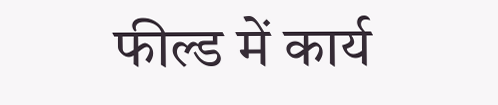फील्ड में कार्य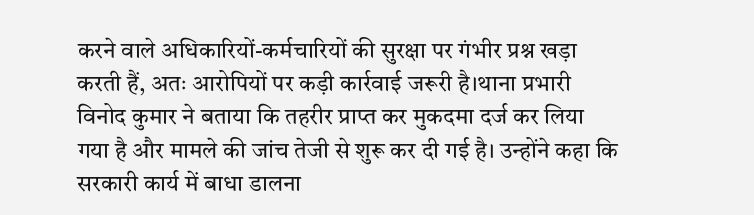करने वाले अधिकारियों-कर्मचारियों की सुरक्षा पर गंभीर प्रश्न खड़ा करती हैं, अतः आरोपियों पर कड़ी कार्रवाई जरूरी है।थाना प्रभारी विनोद कुमार ने बताया कि तहरीर प्राप्त कर मुकदमा दर्ज कर लिया गया है और मामले की जांच तेजी से शुरू कर दी गई है। उन्होंने कहा कि सरकारी कार्य में बाधा डालना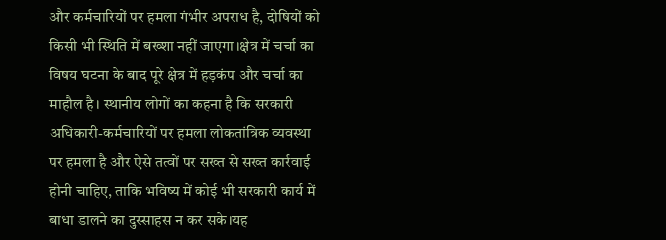और कर्मचारियों पर हमला गंभीर अपराध है, दोषियों को किसी भी स्थिति में बख्शा नहीं जाएगा।क्षेत्र में चर्चा का विषय घटना के बाद पूरे क्षेत्र में हड़कंप और चर्चा का माहौल है। स्थानीय लोगों का कहना है कि सरकारी अधिकारी-कर्मचारियों पर हमला लोकतांत्रिक व्यवस्था पर हमला है और ऐसे तत्वों पर सख्त से सख्त कार्रवाई होनी चाहिए, ताकि भविष्य में कोई भी सरकारी कार्य में बाधा डालने का दुस्साहस न कर सके।यह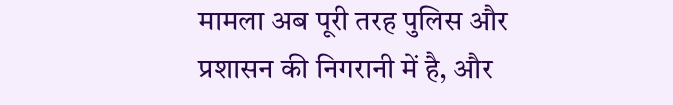मामला अब पूरी तरह पुलिस और प्रशासन की निगरानी में है, और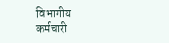विभागीय कर्मचारी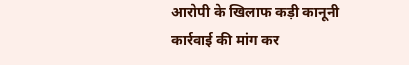आरोपी के खिलाफ कड़ी कानूनी कार्रवाई की मांग कर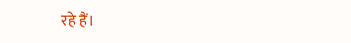रहे हैं।